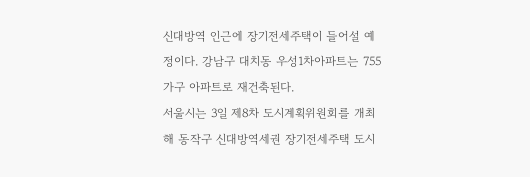신대방역 인근에 장기전세주택이 들어설 예정이다. 강남구 대치동 우성1차아파트는 755가구 아파트로 재건축된다.
서울시는 3일 제8차 도시계획위원회를 개최해 동작구 신대방역세권 장기전세주택 도시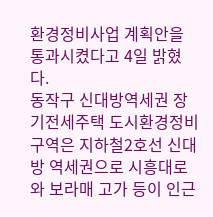환경정비사업 계획안을 통과시켰다고 4일 밝혔다.
동작구 신대방역세권 장기전세주택 도시환경정비구역은 지하철2호선 신대방 역세권으로 시흥대로와 보라매 고가 등이 인근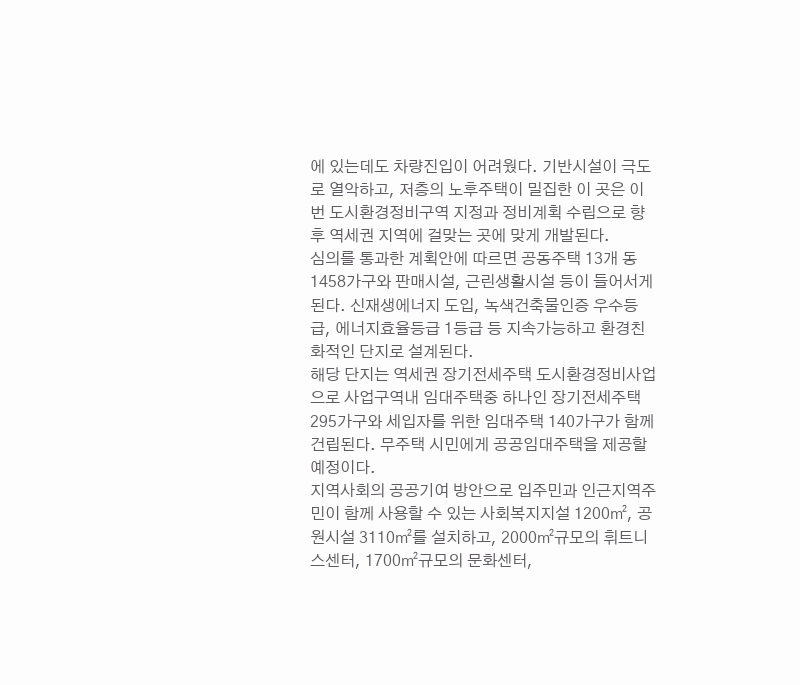에 있는데도 차량진입이 어려웠다. 기반시설이 극도로 열악하고, 저층의 노후주택이 밀집한 이 곳은 이번 도시환경정비구역 지정과 정비계획 수립으로 향후 역세권 지역에 걸맞는 곳에 맞게 개발된다.
심의를 통과한 계획안에 따르면 공동주택 13개 동 1458가구와 판매시설, 근린생활시설 등이 들어서게 된다. 신재생에너지 도입, 녹색건축물인증 우수등급, 에너지효율등급 1등급 등 지속가능하고 환경친화적인 단지로 설계된다.
해당 단지는 역세권 장기전세주택 도시환경정비사업으로 사업구역내 임대주택중 하나인 장기전세주택 295가구와 세입자를 위한 임대주택 140가구가 함께 건립된다. 무주택 시민에게 공공임대주택을 제공할 예정이다.
지역사회의 공공기여 방안으로 입주민과 인근지역주민이 함께 사용할 수 있는 사회복지지설 1200㎡, 공원시설 3110㎡를 설치하고, 2000㎡규모의 휘트니스센터, 1700㎡규모의 문화센터,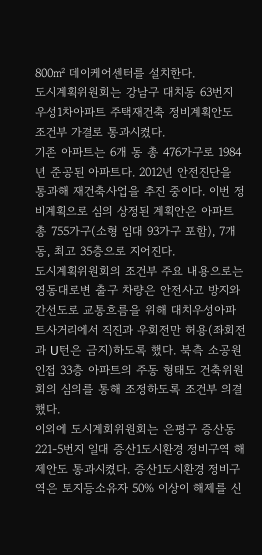800㎡ 데이케어센터를 설치한다.
도시계획위원회는 강남구 대치동 63번지 우성1차아파트 주택재건축 정비계획안도 조건부 가결로 통과시켰다.
기존 아파트는 6개 동 총 476가구로 1984년 준공된 아파트다. 2012년 안전진단을 통과해 재건축사업을 추진 중이다. 이번 정비계획으로 심의 상정된 계획안은 아파트 총 755가구(소형 임대 93가구 포함), 7개 동, 최고 35층으로 지어진다.
도시계획위원회의 조건부 주요 내용으로는 영동대로변 출구 차량은 안전사고 방지와 간선도로 교통흐름을 위해 대치우성아파트사거리에서 직진과 우회전만 허용(좌회전과 U턴은 금지)하도록 했다. 북측 소공원 인접 33층 아파트의 주동 형태도 건축위원회의 심의를 통해 조정하도록 조건부 의결했다.
이외에 도시계회위원회는 은평구 증산동 221-5번지 일대 증산1도시환경 정비구역 해제안도 통과시켰다. 증산1도시환경 정비구역은 토지등소유자 50% 이상이 해제를 신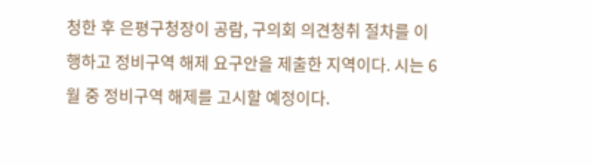청한 후 은평구청장이 공람, 구의회 의견청취 절차를 이행하고 정비구역 해제 요구안을 제출한 지역이다. 시는 6월 중 정비구역 해제를 고시할 예정이다.